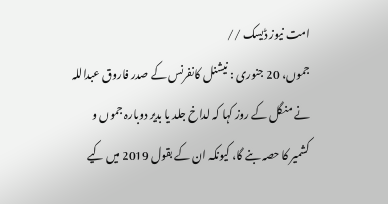امت نیوز ڈیسک //
جموں، 20 جنوری : نیشنل کانفرنس کے صدر فاروق عبداللہ نے منگل کے روز کہا کہ لداخ جلد یا بدیر دوبارہ جموں و کشمیر کا حصہ بنے گا، کیونکہ ان کے بقول 2019 میں کیے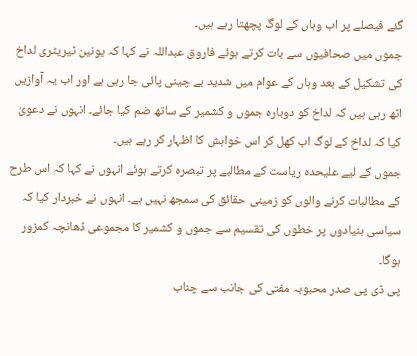گئے فیصلے پر اب وہاں کے لوگ پچھتا رہے ہیں۔
جموں میں صحافیوں سے بات کرتے ہوئے فاروق عبداللہ نے کہا کہ یونین ٹیریٹری لداخ کی تشکیل کے بعد وہاں کے عوام میں شدید بے چینی پائی جا رہی ہے اور اب یہ آوازیں اٹھ رہی ہیں کہ لداخ کو دوبارہ جموں و کشمیر کے ساتھ ضم کیا جائے۔ انہوں نے دعویٰ کیا کہ لداخ کے لوگ اب کھل کر اس خواہش کا اظہار کر رہے ہیں۔
جموں کے لیے علیحدہ ریاست کے مطالبے پر تبصرہ کرتے ہوئے انہوں نے کہا کہ اس طرح کے مطالبات کرنے والوں کو زمینی حقائق کی سمجھ نہیں ہے۔ انہوں نے خبردار کیا کہ سیاسی بنیادوں پر خطوں کی تقسیم سے جموں و کشمیر کا مجموعی ڈھانچہ کمزور ہوگا۔
پی ڈی پی صدر محبوبہ مفتی کی جانب سے چناب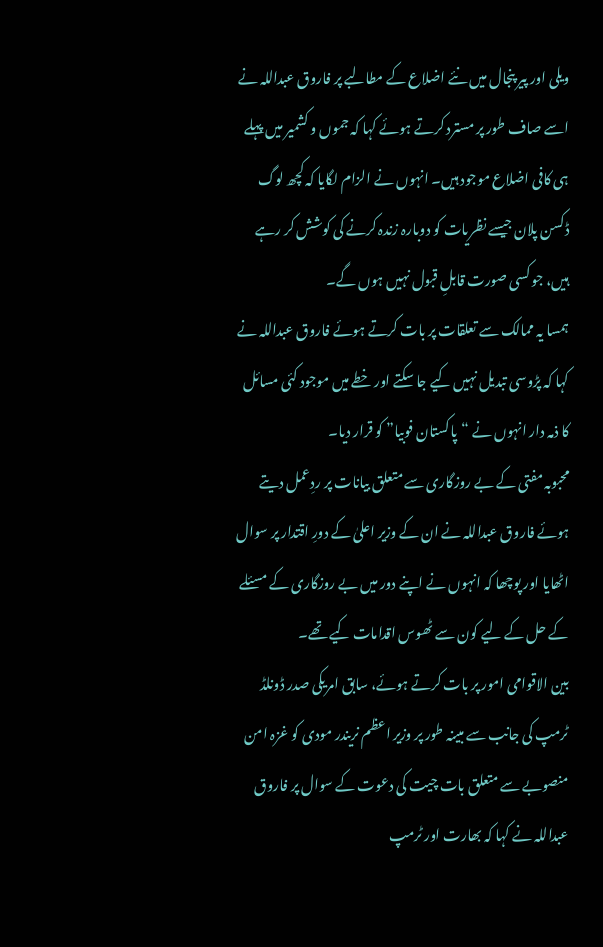ویلی اور پیر پنجال میں نئے اضلاع کے مطالبے پر فاروق عبداللہ نے اسے صاف طور پر مسترد کرتے ہوئے کہا کہ جموں و کشمیر میں پہلے ہی کافی اضلاع موجود ہیں۔ انہوں نے الزام لگایا کہ کچھ لوگ ڈکسن پلان جیسے نظریات کو دوبارہ زندہ کرنے کی کوشش کر رہے ہیں، جو کسی صورت قابلِ قبول نہیں ہوں گے۔
ہمسا یہ ممالک سے تعلقات پر بات کرتے ہوئے فاروق عبداللہ نے کہا کہ پڑوسی تبدیل نہیں کیے جا سکتے اور خطے میں موجود کئی مسائل کا ذمہ دار انہوں نے “پاکستان فوبیا” کو قرار دیا۔
محبوبہ مفتی کے بے روزگاری سے متعلق بیانات پر ردِعمل دیتے ہوئے فاروق عبداللہ نے ان کے وزیر اعلیٰ کے دورِ اقتدار پر سوال اٹھایا اور پوچھا کہ انہوں نے اپنے دور میں بے روزگاری کے مسئلے کے حل کے لیے کون سے ٹھوس اقدامات کیے تھے۔
بین الاقوامی امور پر بات کرتے ہوئے، سابق امریکی صدر ڈونلڈ ٹرمپ کی جانب سے مبینہ طور پر وزیر اعظم نریندر مودی کو غزہ امن منصوبے سے متعلق بات چیت کی دعوت کے سوال پر فاروق عبداللہ نے کہا کہ بھارت اور ٹرمپ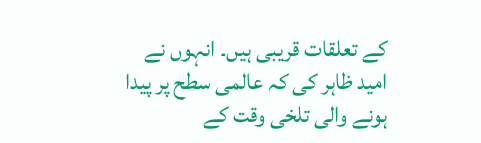کے تعلقات قریبی ہیں۔ انہوں نے امید ظاہر کی کہ عالمی سطح پر پیدا ہونے والی تلخی وقت کے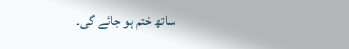ساتھ ختم ہو جائے گی۔